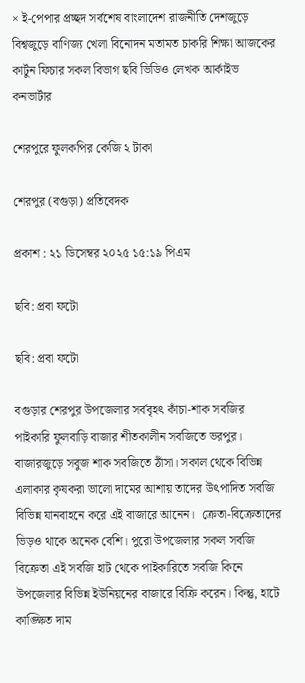× ই-পেপার প্রচ্ছদ সর্বশেষ বাংলাদেশ রাজনীতি দেশজুড়ে বিশ্বজুড়ে বাণিজ্য খেলা বিনোদন মতামত চাকরি শিক্ষা আজকের কার্টুন ফিচার সকল বিভাগ ছবি ভিডিও লেখক আর্কাইভ কনভার্টার

শেরপুরে ফুলকপির কেজি ২ টাকা

শেরপুর (বগুড়া) প্রতিবেদক

প্রকাশ : ২১ ডিসেম্বর ২০২৫ ১৫:১৯ পিএম

ছবি: প্রবা ফটো

ছবি: প্রবা ফটো

বগুড়ার শেরপুর উপজেলার সর্ববৃহৎ কাঁচা-শাক সবজির পাইকারি ফুলবাড়ি বাজার শীতকালীন সবজিতে ভরপুর। বাজারজুড়ে সবুজ শাক সবজিতে ঠাঁসা। সকাল থেকে বিভিন্ন এলাকার কৃষকরা ভালো দামের আশায় তাদের উৎপাদিত সবজি বিভিন্ন যানবাহনে করে এই বাজারে আনেন।  ক্রেতা-বিক্রেতাদের ভিড়ও থাকে অনেক বেশি। পুরো উপজেলার সকল সবজি বিক্রেতা এই সবজি হাট থেকে পাইকারিতে সবজি কিনে উপজেলার বিভিন্ন ইউনিয়নের বাজারে বিক্রি করেন। কিন্তু, হাটে কাঙ্ক্ষিত দাম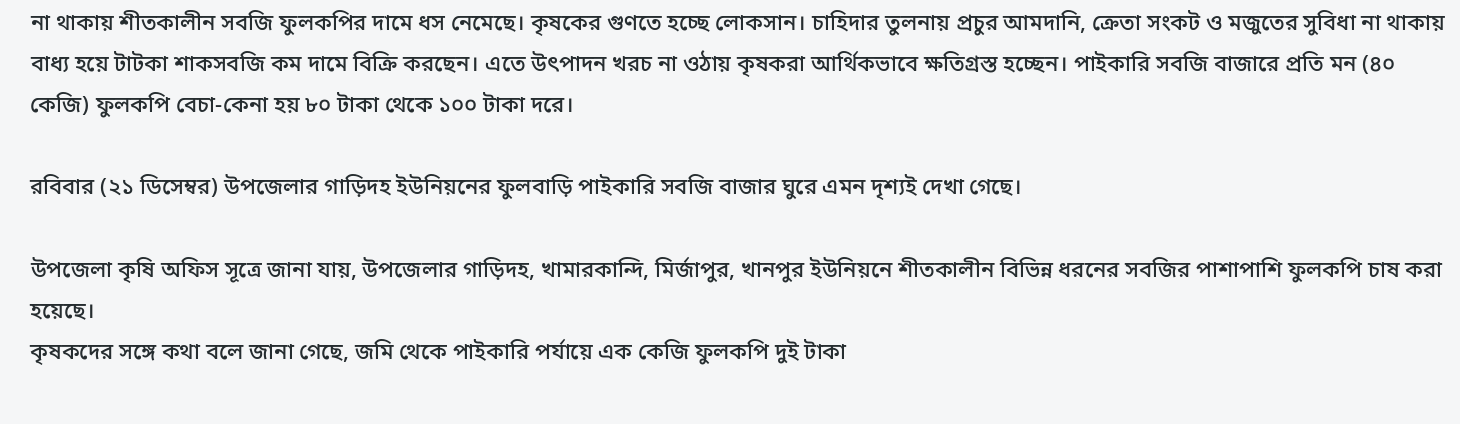না থাকায় শীতকালীন সবজি ফুলকপির দামে ধস নেমেছে। কৃষকের গুণতে হচ্ছে লোকসান। চাহিদার তুলনায় প্রচুর আমদানি, ক্রেতা সংকট ও মজুতের সুবিধা না থাকায় বাধ্য হয়ে টাটকা শাকসবজি কম দামে বিক্রি করছেন। এতে উৎপাদন খরচ না ওঠায় কৃষকরা আর্থিকভাবে ক্ষতিগ্রস্ত হচ্ছেন। পাইকারি সবজি বাজারে প্রতি মন (৪০ কেজি) ফুলকপি বেচা-কেনা হয় ৮০ টাকা থেকে ১০০ টাকা দরে।

রবিবার (২১ ডিসেম্বর) উপজেলার গাড়িদহ ইউনিয়নের ফুলবাড়ি পাইকারি সবজি বাজার ঘুরে এমন দৃশ্যই দেখা গেছে।

উপজেলা কৃষি অফিস সূত্রে জানা যায়, উপজেলার গাড়িদহ, খামারকান্দি, মির্জাপুর, খানপুর ইউনিয়নে শীতকালীন বিভিন্ন ধরনের সবজির পাশাপাশি ফুলকপি চাষ করা হয়েছে।
কৃষকদের সঙ্গে কথা বলে জানা গেছে, জমি থেকে পাইকারি পর্যায়ে এক কেজি ফুলকপি দুই টাকা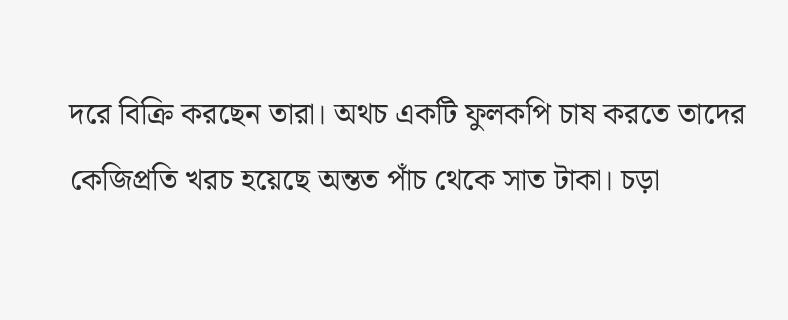দরে বিক্রি করছেন তারা। অথচ একটি ফুলকপি চাষ করতে তাদের কেজিপ্রতি খরচ হয়েছে অন্তত পাঁচ থেকে সাত টাকা। চড়া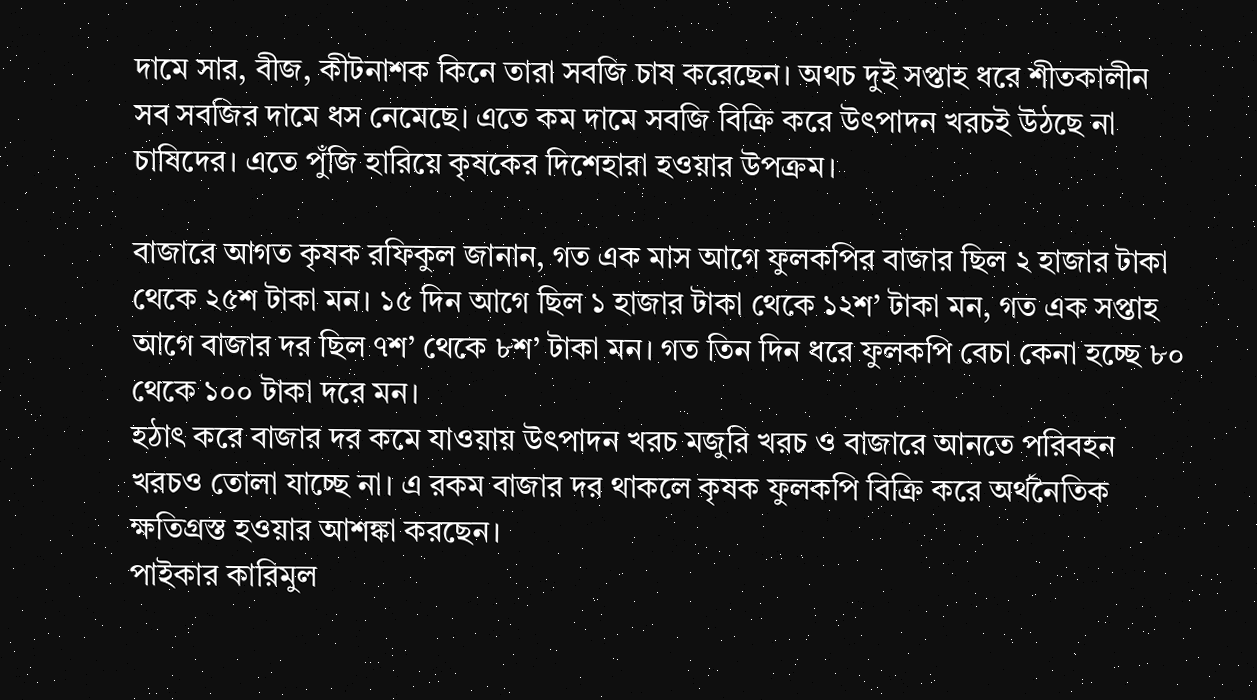দামে সার, বীজ, কীটনাশক কিনে তারা সবজি চাষ করেছেন। অথচ দুই সপ্তাহ ধরে শীতকালীন সব সবজির দামে ধস নেমেছে। এতে কম দামে সবজি বিক্রি করে উৎপাদন খরচই উঠছে না চাষিদের। এতে পুঁজি হারিয়ে কৃষকের দিশেহারা হওয়ার উপক্রম।

বাজারে আগত কৃষক রফিকুল জানান, গত এক মাস আগে ফুলকপির বাজার ছিল ২ হাজার টাকা থেকে ২৫শ টাকা মন। ১৫ দিন আগে ছিল ১ হাজার টাকা থেকে ১২শ’ টাকা মন, গত এক সপ্তাহ আগে বাজার দর ছিল ৭শ’ থেকে ৮শ’ টাকা মন। গত তিন দিন ধরে ফুলকপি বেচা কেনা হচ্ছে ৮০ থেকে ১০০ টাকা দরে মন।
হঠাৎ করে বাজার দর কমে যাওয়ায় উৎপাদন খরচ মজুরি খরচ ও বাজারে আনতে পরিবহন খরচও তোলা যাচ্ছে না। এ রকম বাজার দর থাকলে কৃষক ফুলকপি বিক্রি করে অর্থনৈতিক ক্ষতিগ্রস্ত হওয়ার আশঙ্কা করছেন।
পাইকার কারিমুল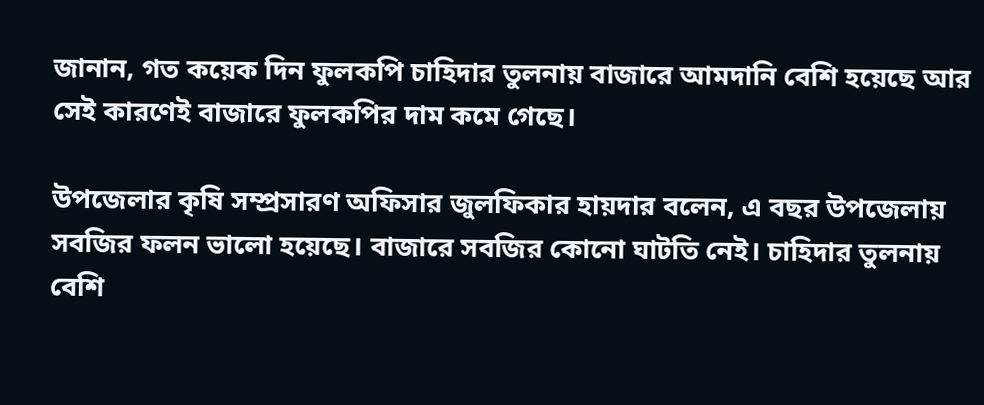জানান, গত কয়েক দিন ফুলকপি চাহিদার তুলনায় বাজারে আমদানি বেশি হয়েছে আর সেই কারণেই বাজারে ফুলকপির দাম কমে গেছে।

উপজেলার কৃষি সম্প্রসারণ অফিসার জুলফিকার হায়দার বলেন, এ বছর উপজেলায় সবজির ফলন ভালো হয়েছে। বাজারে সবজির কোনো ঘাটতি নেই। চাহিদার তুলনায় বেশি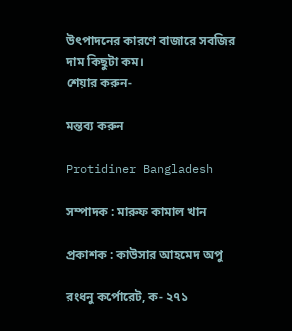উৎপাদনের কারণে বাজারে সবজির দাম কিছুটা কম।
শেয়ার করুন-

মন্তব্য করুন

Protidiner Bangladesh

সম্পাদক : মারুফ কামাল খান

প্রকাশক : কাউসার আহমেদ অপু

রংধনু কর্পোরেট, ক- ২৭১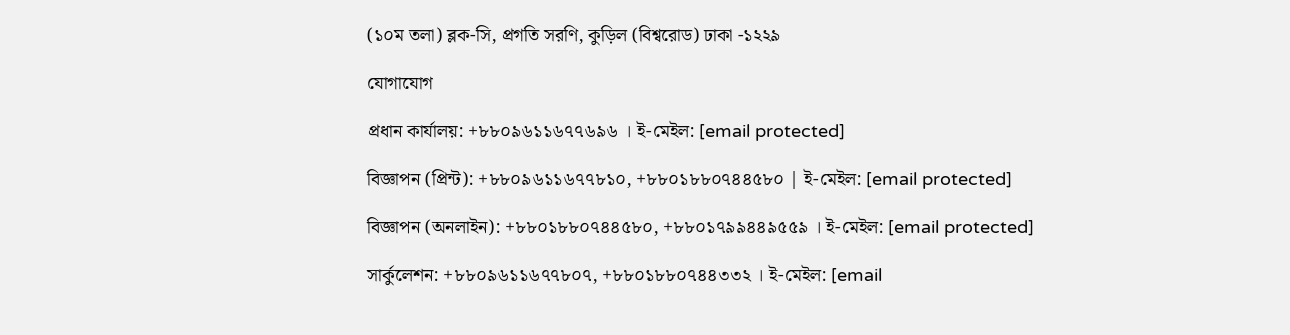(১০ম তলা) ব্লক-সি, প্রগতি সরণি, কুড়িল (বিশ্বরোড) ঢাকা -১২২৯

যোগাযোগ

প্রধান কার্যালয়: +৮৮০৯৬১১৬৭৭৬৯৬ । ই-মেইল: [email protected]

বিজ্ঞাপন (প্রিন্ট): +৮৮০৯৬১১৬৭৭৮১০, +৮৮০১৮৮০৭৪৪৫৮০ | ই-মেইল: [email protected]

বিজ্ঞাপন (অনলাইন): +৮৮০১৮৮০৭৪৪৫৮০, +৮৮০১৭৯৯৪৪৯৫৫৯ । ই-মেইল: [email protected]

সার্কুলেশন: +৮৮০৯৬১১৬৭৭৮০৭, +৮৮০১৮৮০৭৪৪৩৩২ । ই-মেইল: [email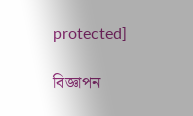protected]

বিজ্ঞাপন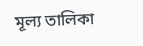মূল্য তালিকা